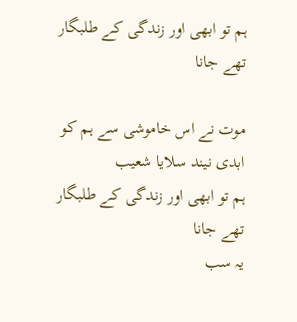ہم تو ابھی اور زندگی کے طلبگار تھے جانا

موت نے اس خاموشی سے ہم کو ابدی نیند سلایا شعیب
ہم تو ابھی اور زندگی کے طلبگار تھے جانا
یہ سب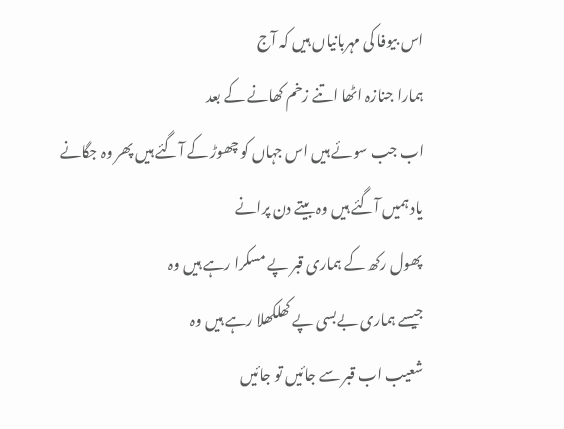اس بیوفا کی مہربانیاں ہیں کہ آج
ہمارا جنازہ اٹھا اتنے زخم کھانے کے بعد
اب جب سوئے ہیں اس جہاں کو چھوڑ کے آگئے ہیں پھر وہ جگانے
یاد ہمیں آگئے ہیں وہ بیتے دن پرانے
پھول رکھ کے ہماری قبر پے مسکرا رہے ہیں وہ
جیسے ہماری بےبسی پے کھلکھلا رہے ہیں وہ
شعیب اب قبر سے جائیں تو جائیں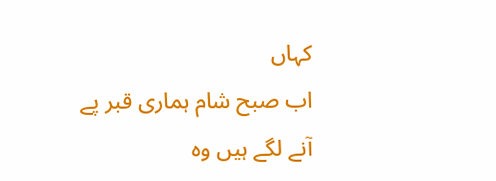کہاں
اب صبح شام ہماری قبر پے آنے لگے ہیں وہ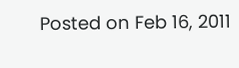Posted on Feb 16, 2011